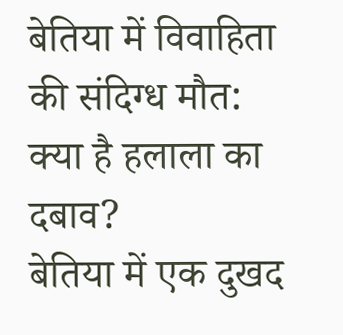बेतिया में विवाहिता की संदिग्ध मौत: क्या है हलाला का दबाव?
बेतिया में एक दुखद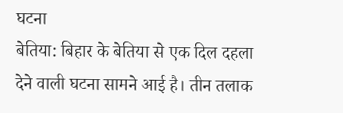घटना
बेतिया: बिहार के बेतिया से एक दिल दहला देने वाली घटना सामने आई है। तीन तलाक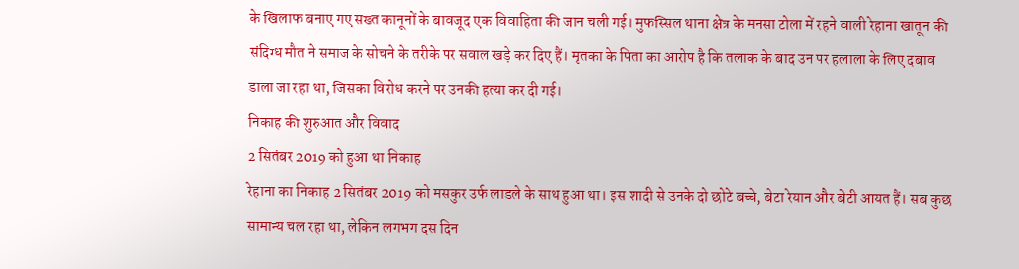के खिलाफ बनाए गए सख्त कानूनों के बावजूद एक विवाहिता की जान चली गई। मुफस्सिल थाना क्षेत्र के मनसा टोला में रहने वाली रेहाना खातून की संदिग्ध मौत ने समाज के सोचने के तरीके पर सवाल खड़े कर दिए हैं। मृतका के पिता का आरोप है कि तलाक के बाद उन पर हलाला के लिए दबाव डाला जा रहा था, जिसका विरोध करने पर उनकी हत्या कर दी गई।
निकाह की शुरुआत और विवाद
2 सितंबर 2019 को हुआ था निकाह
रेहाना का निकाह 2 सितंबर 2019 को मसकुर उर्फ लाडले के साथ हुआ था। इस शादी से उनके दो छोटे बच्चे, बेटा रेयान और बेटी आयत हैं। सब कुछ सामान्य चल रहा था, लेकिन लगभग दस दिन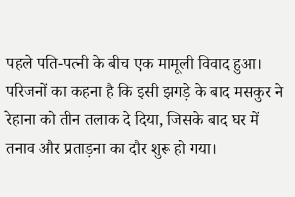पहले पति-पत्नी के बीच एक मामूली विवाद हुआ। परिजनों का कहना है कि इसी झगड़े के बाद मसकुर ने रेहाना को तीन तलाक दे दिया, जिसके बाद घर में तनाव और प्रताड़ना का दौर शुरू हो गया।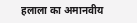हलाला का अमानवीय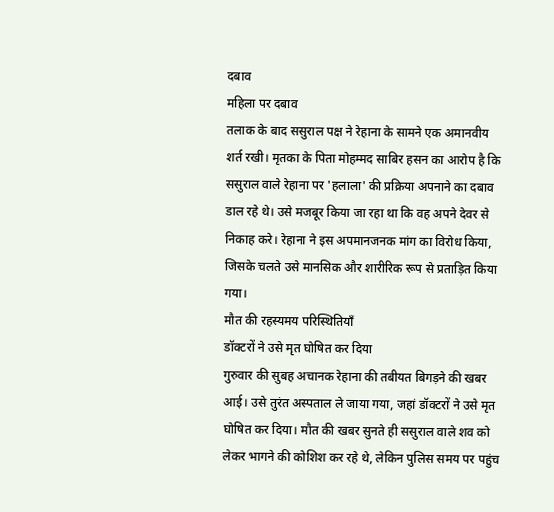दबाव
महिला पर दबाव
तलाक के बाद ससुराल पक्ष ने रेहाना के सामने एक अमानवीय शर्त रखी। मृतका के पिता मोहम्मद साबिर हसन का आरोप है कि ससुराल वाले रेहाना पर 'हलाला' की प्रक्रिया अपनाने का दबाव डाल रहे थे। उसे मजबूर किया जा रहा था कि वह अपने देवर से निकाह करे। रेहाना ने इस अपमानजनक मांग का विरोध किया, जिसके चलते उसे मानसिक और शारीरिक रूप से प्रताड़ित किया गया।
मौत की रहस्यमय परिस्थितियाँ
डॉक्टरों ने उसे मृत घोषित कर दिया
गुरुवार की सुबह अचानक रेहाना की तबीयत बिगड़ने की खबर आई। उसे तुरंत अस्पताल ले जाया गया, जहां डॉक्टरों ने उसे मृत घोषित कर दिया। मौत की खबर सुनते ही ससुराल वाले शव को लेकर भागने की कोशिश कर रहे थे, लेकिन पुलिस समय पर पहुंच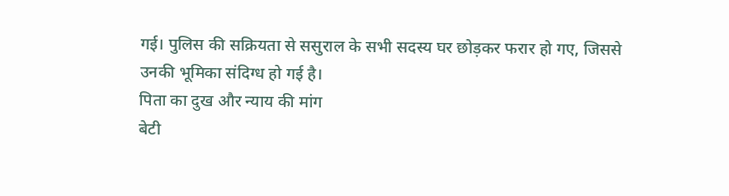गई। पुलिस की सक्रियता से ससुराल के सभी सदस्य घर छोड़कर फरार हो गए, जिससे उनकी भूमिका संदिग्ध हो गई है।
पिता का दुख और न्याय की मांग
बेटी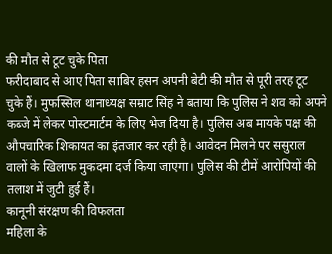की मौत से टूट चुके पिता
फरीदाबाद से आए पिता साबिर हसन अपनी बेटी की मौत से पूरी तरह टूट चुके हैं। मुफस्सिल थानाध्यक्ष सम्राट सिंह ने बताया कि पुलिस ने शव को अपने कब्जे में लेकर पोस्टमार्टम के लिए भेज दिया है। पुलिस अब मायके पक्ष की औपचारिक शिकायत का इंतजार कर रही है। आवेदन मिलने पर ससुराल वालों के खिलाफ मुकदमा दर्ज किया जाएगा। पुलिस की टीमें आरोपियों की तलाश में जुटी हुई हैं।
कानूनी संरक्षण की विफलता
महिला के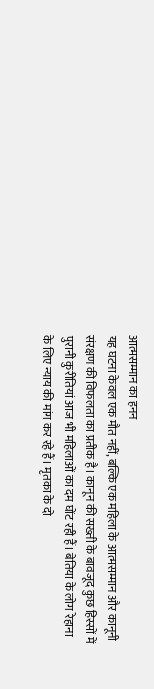आत्मसम्मान का हनन
यह घटना केवल एक मौत नहीं, बल्कि एक महिला के आत्मसम्मान और कानूनी संरक्षण की विफलता का प्रतीक है। कानून की सख्ती के बावजूद कुछ हिस्सों में पुरानी कुरीतियां आज भी महिलाओं का दम घोंट रही हैं। बेतिया के लोग रेहाना के लिए न्याय की मांग कर रहे हैं। मृतका के दो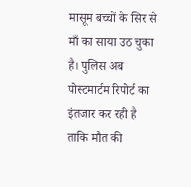मासूम बच्चों के सिर से माँ का साया उठ चुका है। पुलिस अब पोस्टमार्टम रिपोर्ट का इंतजार कर रही है ताकि मौत की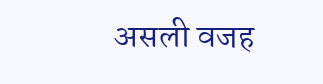असली वजह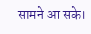सामने आ सके।